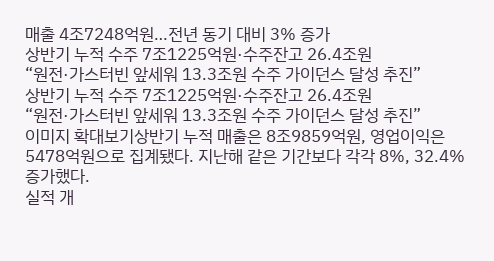매출 4조7248억원…전년 동기 대비 3% 증가
상반기 누적 수주 7조1225억원·수주잔고 26.4조원
“원전·가스터빈 앞세워 13.3조원 수주 가이던스 달성 추진”
상반기 누적 수주 7조1225억원·수주잔고 26.4조원
“원전·가스터빈 앞세워 13.3조원 수주 가이던스 달성 추진”
이미지 확대보기상반기 누적 매출은 8조9859억원, 영업이익은 5478억원으로 집계됐다. 지난해 같은 기간보다 각각 8%, 32.4% 증가했다.
실적 개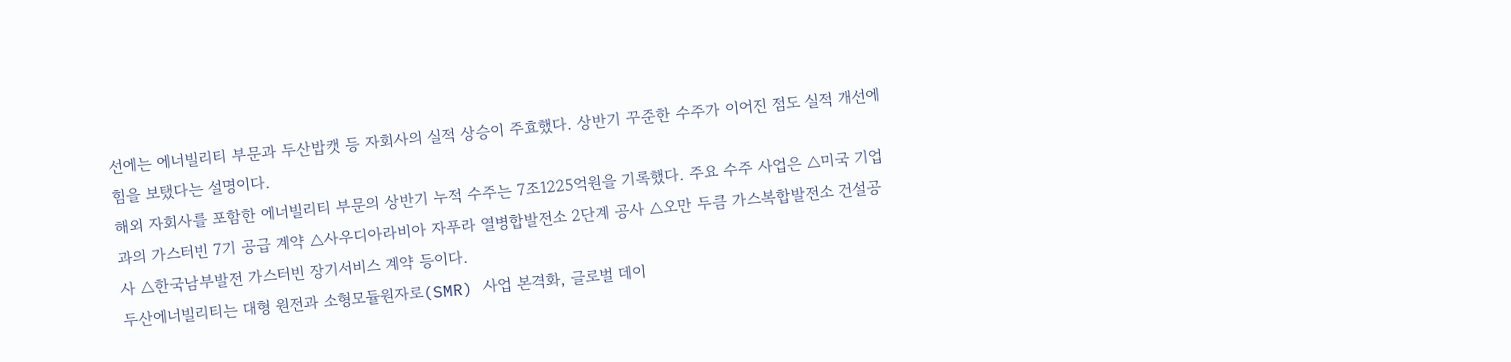선에는 에너빌리티 부문과 두산밥캣 등 자회사의 실적 상승이 주효했다. 상반기 꾸준한 수주가 이어진 점도 실적 개선에 힘을 보탰다는 설명이다.
해외 자회사를 포함한 에너빌리티 부문의 상반기 누적 수주는 7조1225억원을 기록했다. 주요 수주 사업은 △미국 기업과의 가스터빈 7기 공급 계약 △사우디아라비아 자푸라 열병합발전소 2단계 공사 △오만 두큼 가스복합발전소 건설공사 △한국남부발전 가스터빈 장기서비스 계약 등이다.
두산에너빌리티는 대형 원전과 소형모듈원자로(SMR) 사업 본격화, 글로벌 데이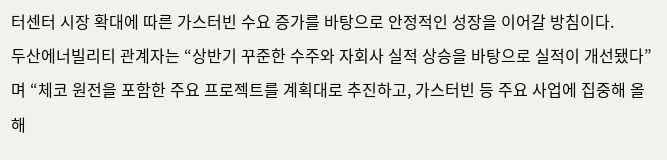터센터 시장 확대에 따른 가스터빈 수요 증가를 바탕으로 안정적인 성장을 이어갈 방침이다.
두산에너빌리티 관계자는 “상반기 꾸준한 수주와 자회사 실적 상승을 바탕으로 실적이 개선됐다”며 “체코 원전을 포함한 주요 프로젝트를 계획대로 추진하고, 가스터빈 등 주요 사업에 집중해 올해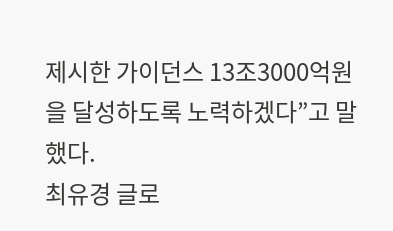제시한 가이던스 13조3000억원을 달성하도록 노력하겠다”고 말했다.
최유경 글로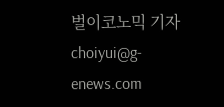벌이코노믹 기자 choiyui@g-enews.com